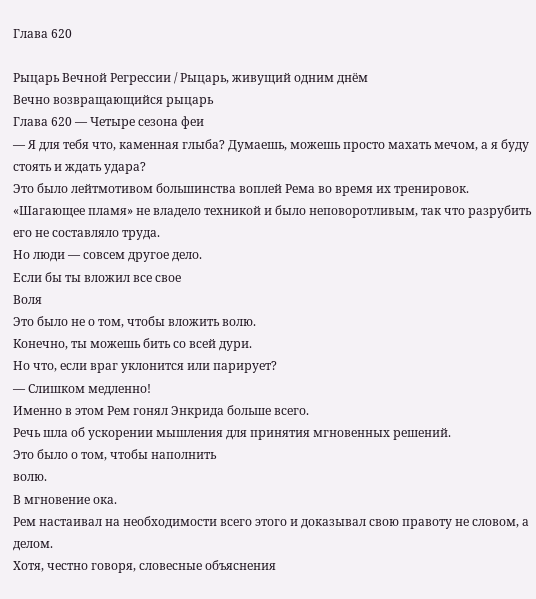Глава 620

Рыцарь Вечной Регрессии / Рыцарь, живущий одним днём
Вечно возвращающийся рыцарь
Глава 620 — Четыре сезона феи
— Я для тебя что, каменная глыба? Думаешь, можешь просто махать мечом, а я буду стоять и ждать удара?
Это было лейтмотивом большинства воплей Рема во время их тренировок.
«Шагающее пламя» не владело техникой и было неповоротливым, так что разрубить его не составляло труда.
Но люди — совсем другое дело.
Если бы ты вложил все свое
Воля
Это было не о том, чтобы вложить волю.
Конечно, ты можешь бить со всей дури.
Но что, если враг уклонится или парирует?
— Слишком медленно!
Именно в этом Рем гонял Энкрида больше всего.
Речь шла об ускорении мышления для принятия мгновенных решений.
Это было о том, чтобы наполнить
волю.
В мгновение ока.
Рем настаивал на необходимости всего этого и доказывал свою правоту не словом, а делом.
Хотя, честно говоря, словесные объяснения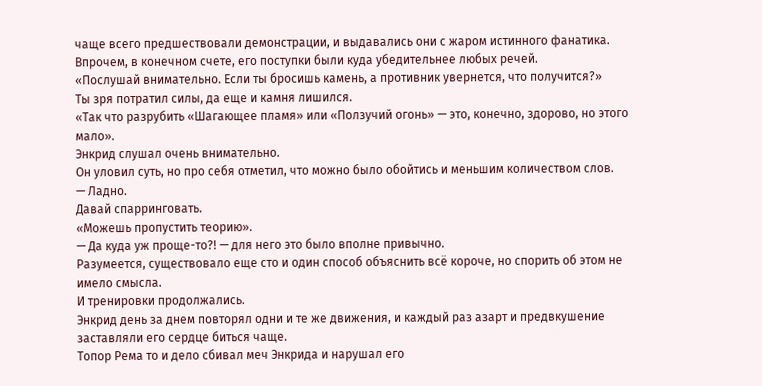чаще всего предшествовали демонстрации, и выдавались они с жаром истинного фанатика.
Впрочем, в конечном счете, его поступки были куда убедительнее любых речей.
«Послушай внимательно. Если ты бросишь камень, а противник увернется, что получится?»
Ты зря потратил силы, да еще и камня лишился.
«Так что разрубить «Шагающее пламя» или «Ползучий огонь» — это, конечно, здорово, но этого мало».
Энкрид слушал очень внимательно.
Он уловил суть, но про себя отметил, что можно было обойтись и меньшим количеством слов.
— Ладно.
Давай спарринговать.
«Можешь пропустить теорию».
— Да куда уж проще-то?! — для него это было вполне привычно.
Разумеется, существовало еще сто и один способ объяснить всё короче, но спорить об этом не имело смысла.
И тренировки продолжались.
Энкрид день за днем повторял одни и те же движения, и каждый раз азарт и предвкушение заставляли его сердце биться чаще.
Топор Рема то и дело сбивал меч Энкрида и нарушал его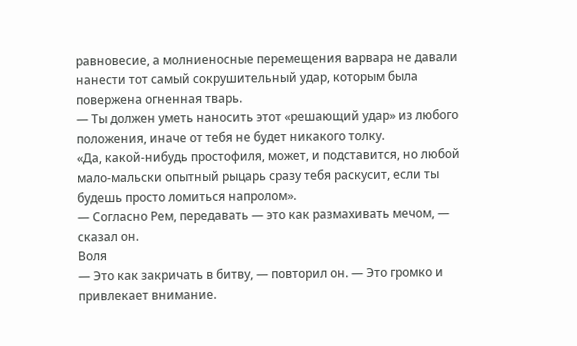равновесие, а молниеносные перемещения варвара не давали нанести тот самый сокрушительный удар, которым была повержена огненная тварь.
— Ты должен уметь наносить этот «решающий удар» из любого положения, иначе от тебя не будет никакого толку.
«Да, какой-нибудь простофиля, может, и подставится, но любой мало-мальски опытный рыцарь сразу тебя раскусит, если ты будешь просто ломиться напролом».
— Согласно Рем, передавать — это как размахивать мечом, — сказал он.
Воля
— Это как закричать в битву, — повторил он. — Это громко и привлекает внимание.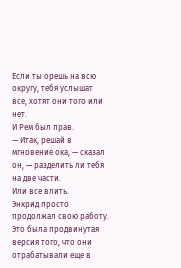Если ты орешь на всю округу, тебя услышат все, хотят они того или нет.
И Рем был прав.
— Итак, решай в мгновение ока, — сказал он, — разделить ли тебя на две части.
Или все влить.
Энкрид просто продолжал свою работу.
Это была продвинутая версия того, что они отрабатывали еще в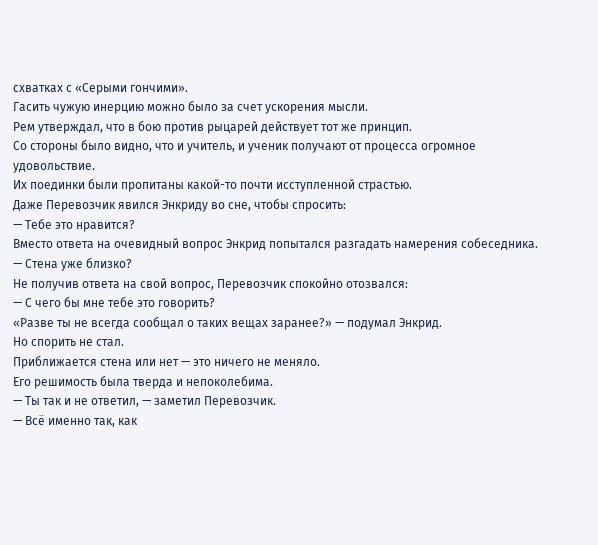схватках с «Серыми гончими».
Гасить чужую инерцию можно было за счет ускорения мысли.
Рем утверждал, что в бою против рыцарей действует тот же принцип.
Со стороны было видно, что и учитель, и ученик получают от процесса огромное удовольствие.
Их поединки были пропитаны какой-то почти исступленной страстью.
Даже Перевозчик явился Энкриду во сне, чтобы спросить:
— Тебе это нравится?
Вместо ответа на очевидный вопрос Энкрид попытался разгадать намерения собеседника.
— Стена уже близко?
Не получив ответа на свой вопрос, Перевозчик спокойно отозвался:
— С чего бы мне тебе это говорить?
«Разве ты не всегда сообщал о таких вещах заранее?» — подумал Энкрид.
Но спорить не стал.
Приближается стена или нет — это ничего не меняло.
Его решимость была тверда и непоколебима.
— Ты так и не ответил, — заметил Перевозчик.
— Всё именно так, как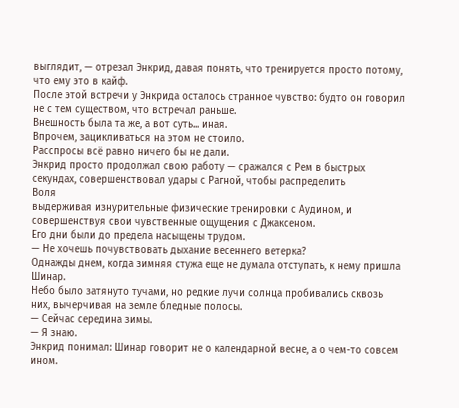выглядит, — отрезал Энкрид, давая понять, что тренируется просто потому, что ему это в кайф.
После этой встречи у Энкрида осталось странное чувство: будто он говорил не с тем существом, что встречал раньше.
Внешность была та же, а вот суть... иная.
Впрочем, зацикливаться на этом не стоило.
Расспросы всё равно ничего бы не дали.
Энкрид просто продолжал свою работу — сражался с Рем в быстрых секундах, совершенствовал удары с Рагной, чтобы распределить
Воля
выдерживая изнурительные физические тренировки с Аудином, и совершенствуя свои чувственные ощущения с Джаксеном.
Его дни были до предела насыщены трудом.
— Не хочешь почувствовать дыхание весеннего ветерка?
Однажды днем, когда зимняя стужа еще не думала отступать, к нему пришла Шинар.
Небо было затянуто тучами, но редкие лучи солнца пробивались сквозь них, вычерчивая на земле бледные полосы.
— Сейчас середина зимы.
— Я знаю.
Энкрид понимал: Шинар говорит не о календарной весне, а о чем-то совсем ином.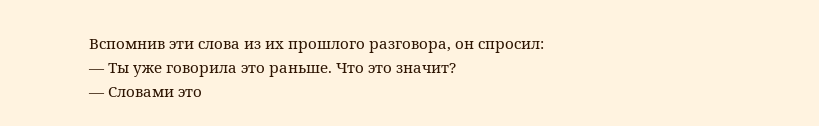Вспомнив эти слова из их прошлого разговора, он спросил:
— Ты уже говорила это раньше. Что это значит?
— Словами это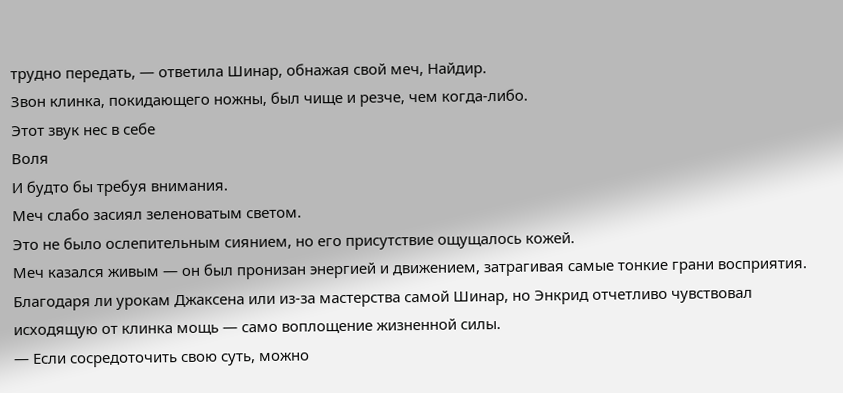трудно передать, — ответила Шинар, обнажая свой меч, Найдир.
Звон клинка, покидающего ножны, был чище и резче, чем когда-либо.
Этот звук нес в себе
Воля
И будто бы требуя внимания.
Меч слабо засиял зеленоватым светом.
Это не было ослепительным сиянием, но его присутствие ощущалось кожей.
Меч казался живым — он был пронизан энергией и движением, затрагивая самые тонкие грани восприятия.
Благодаря ли урокам Джаксена или из-за мастерства самой Шинар, но Энкрид отчетливо чувствовал исходящую от клинка мощь — само воплощение жизненной силы.
— Если сосредоточить свою суть, можно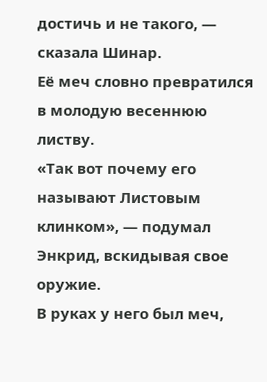достичь и не такого, — сказала Шинар.
Её меч словно превратился в молодую весеннюю листву.
«Так вот почему его называют Листовым клинком», — подумал Энкрид, вскидывая свое оружие.
В руках у него был меч,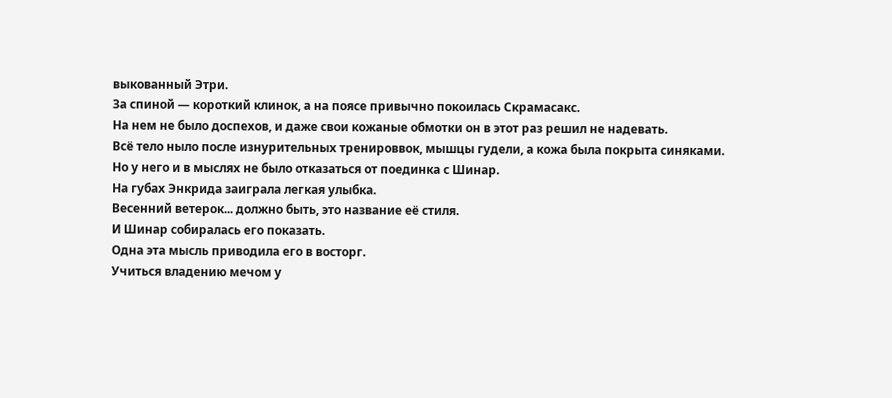выкованный Этри.
За спиной — короткий клинок, а на поясе привычно покоилась Скрамасакс.
На нем не было доспехов, и даже свои кожаные обмотки он в этот раз решил не надевать.
Всё тело ныло после изнурительных тренироввок, мышцы гудели, а кожа была покрыта синяками.
Но у него и в мыслях не было отказаться от поединка с Шинар.
На губах Энкрида заиграла легкая улыбка.
Весенний ветерок... должно быть, это название её стиля.
И Шинар собиралась его показать.
Одна эта мысль приводила его в восторг.
Учиться владению мечом у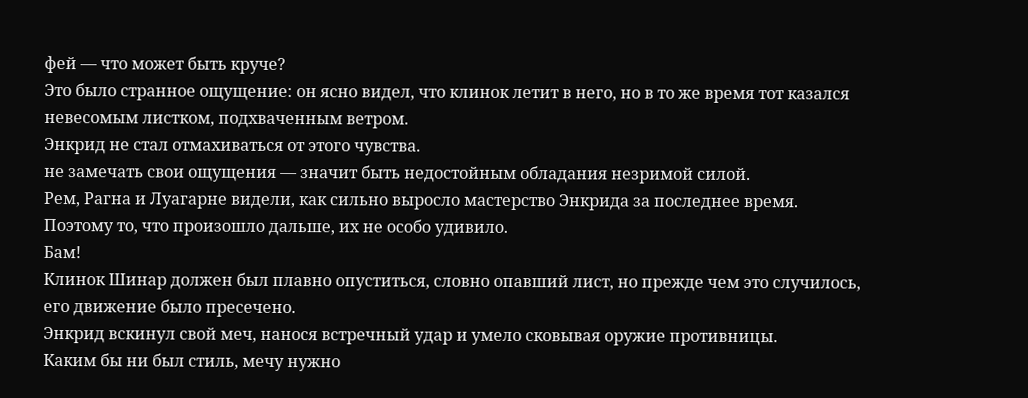фей — что может быть круче?
Это было странное ощущение: он ясно видел, что клинок летит в него, но в то же время тот казался невесомым листком, подхваченным ветром.
Энкрид не стал отмахиваться от этого чувства.
не замечать свои ощущения — значит быть недостойным обладания незримой силой.
Рем, Рагна и Луагарне видели, как сильно выросло мастерство Энкрида за последнее время.
Поэтому то, что произошло дальше, их не особо удивило.
Бам!
Клинок Шинар должен был плавно опуститься, словно опавший лист, но прежде чем это случилось, его движение было пресечено.
Энкрид вскинул свой меч, нанося встречный удар и умело сковывая оружие противницы.
Каким бы ни был стиль, мечу нужно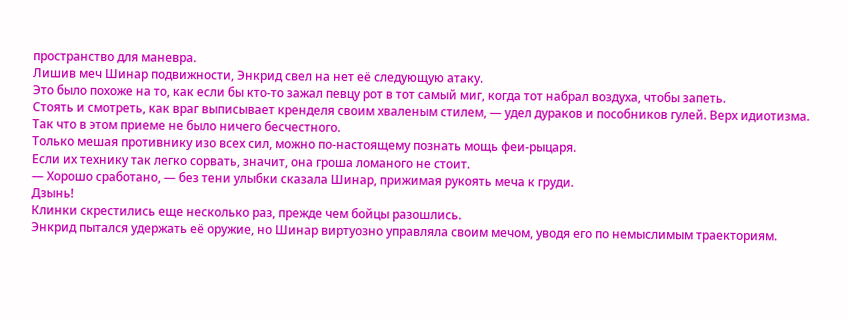пространство для маневра.
Лишив меч Шинар подвижности, Энкрид свел на нет её следующую атаку.
Это было похоже на то, как если бы кто-то зажал певцу рот в тот самый миг, когда тот набрал воздуха, чтобы запеть.
Стоять и смотреть, как враг выписывает кренделя своим хваленым стилем, — удел дураков и пособников гулей. Верх идиотизма.
Так что в этом приеме не было ничего бесчестного.
Только мешая противнику изо всех сил, можно по-настоящему познать мощь феи-рыцаря.
Если их технику так легко сорвать, значит, она гроша ломаного не стоит.
— Хорошо сработано, — без тени улыбки сказала Шинар, прижимая рукоять меча к груди.
Дзынь!
Клинки скрестились еще несколько раз, прежде чем бойцы разошлись.
Энкрид пытался удержать её оружие, но Шинар виртуозно управляла своим мечом, уводя его по немыслимым траекториям.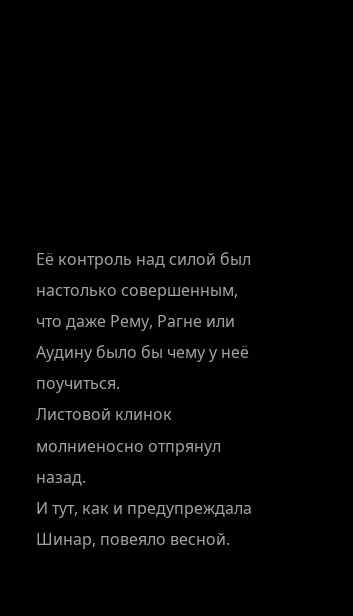Её контроль над силой был настолько совершенным, что даже Рему, Рагне или Аудину было бы чему у неё поучиться.
Листовой клинок молниеносно отпрянул назад.
И тут, как и предупреждала Шинар, повеяло весной.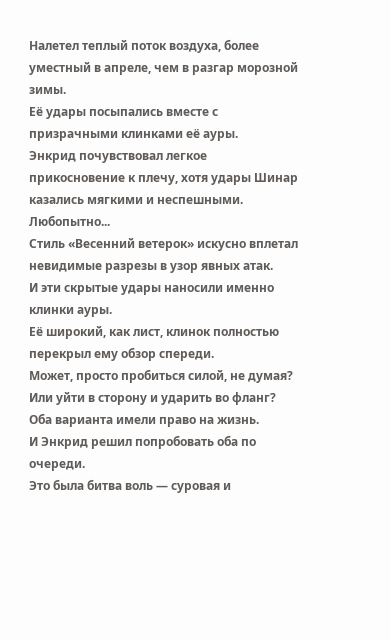Налетел теплый поток воздуха, более уместный в апреле, чем в разгар морозной зимы.
Её удары посыпались вместе с призрачными клинками её ауры.
Энкрид почувствовал легкое прикосновение к плечу, хотя удары Шинар казались мягкими и неспешными.
Любопытно...
Стиль «Весенний ветерок» искусно вплетал невидимые разрезы в узор явных атак.
И эти скрытые удары наносили именно клинки ауры.
Её широкий, как лист, клинок полностью перекрыл ему обзор спереди.
Может, просто пробиться силой, не думая?
Или уйти в сторону и ударить во фланг?
Оба варианта имели право на жизнь.
И Энкрид решил попробовать оба по очереди.
Это была битва воль — суровая и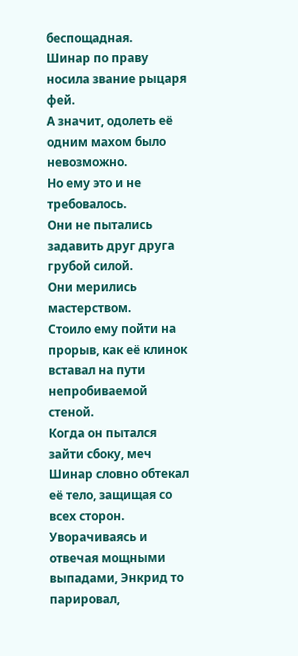беспощадная.
Шинар по праву носила звание рыцаря фей.
А значит, одолеть её одним махом было невозможно.
Но ему это и не требовалось.
Они не пытались задавить друг друга грубой силой.
Они мерились мастерством.
Стоило ему пойти на прорыв, как её клинок вставал на пути непробиваемой стеной.
Когда он пытался зайти сбоку, меч Шинар словно обтекал её тело, защищая со всех сторон.
Уворачиваясь и отвечая мощными выпадами, Энкрид то парировал,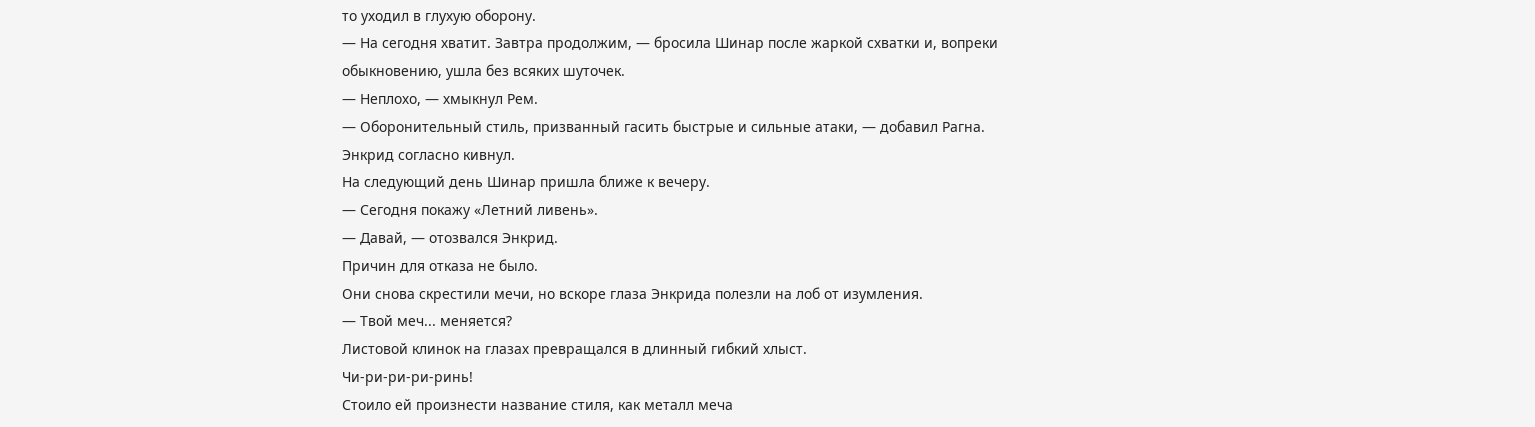то уходил в глухую оборону.
— На сегодня хватит. Завтра продолжим, — бросила Шинар после жаркой схватки и, вопреки обыкновению, ушла без всяких шуточек.
— Неплохо, — хмыкнул Рем.
— Оборонительный стиль, призванный гасить быстрые и сильные атаки, — добавил Рагна.
Энкрид согласно кивнул.
На следующий день Шинар пришла ближе к вечеру.
— Сегодня покажу «Летний ливень».
— Давай, — отозвался Энкрид.
Причин для отказа не было.
Они снова скрестили мечи, но вскоре глаза Энкрида полезли на лоб от изумления.
— Твой меч... меняется?
Листовой клинок на глазах превращался в длинный гибкий хлыст.
Чи-ри-ри-ри-ринь!
Стоило ей произнести название стиля, как металл меча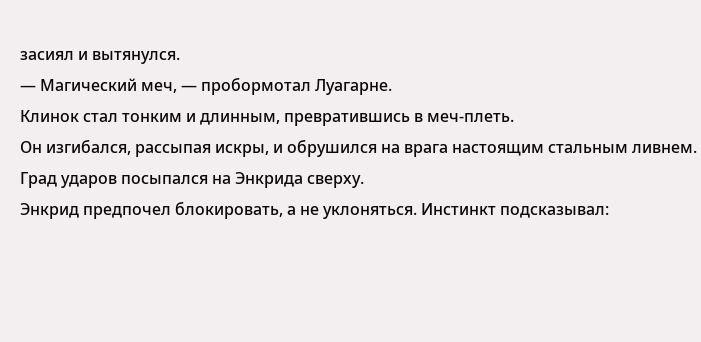засиял и вытянулся.
— Магический меч, — пробормотал Луагарне.
Клинок стал тонким и длинным, превратившись в меч-плеть.
Он изгибался, рассыпая искры, и обрушился на врага настоящим стальным ливнем.
Град ударов посыпался на Энкрида сверху.
Энкрид предпочел блокировать, а не уклоняться. Инстинкт подсказывал: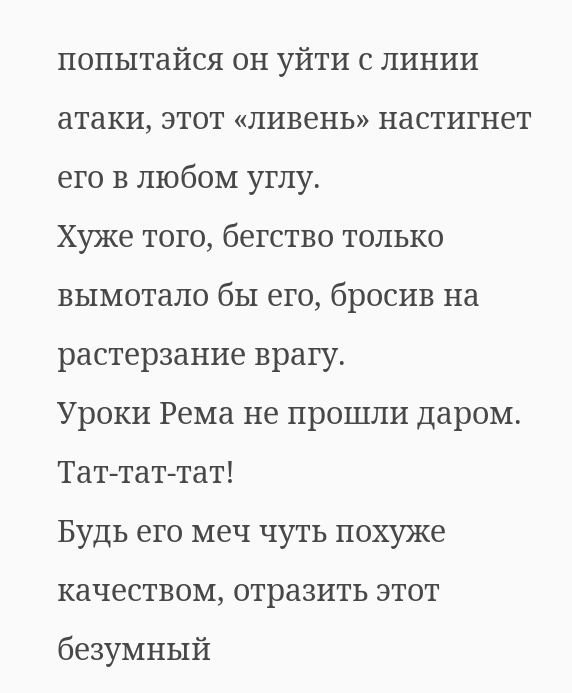попытайся он уйти с линии атаки, этот «ливень» настигнет его в любом углу.
Хуже того, бегство только вымотало бы его, бросив на растерзание врагу.
Уроки Рема не прошли даром.
Тат-тат-тат!
Будь его меч чуть похуже качеством, отразить этот безумный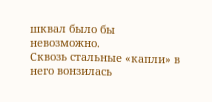шквал было бы невозможно.
Сквозь стальные «капли» в него вонзилась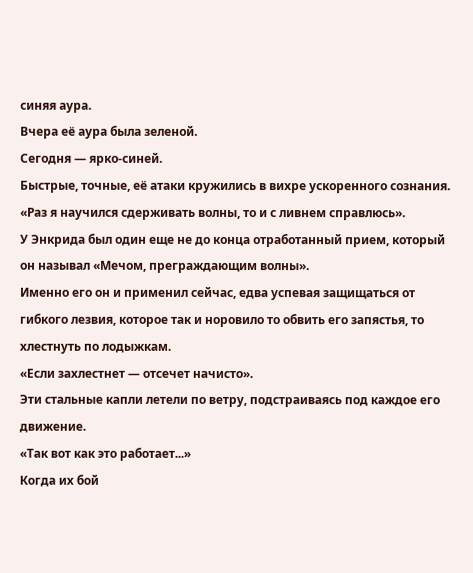синяя аура.
Вчера её аура была зеленой.
Сегодня — ярко-синей.
Быстрые, точные, её атаки кружились в вихре ускоренного сознания.
«Раз я научился сдерживать волны, то и с ливнем справлюсь».
У Энкрида был один еще не до конца отработанный прием, который он называл «Мечом, преграждающим волны».
Именно его он и применил сейчас, едва успевая защищаться от гибкого лезвия, которое так и норовило то обвить его запястья, то хлестнуть по лодыжкам.
«Если захлестнет — отсечет начисто».
Эти стальные капли летели по ветру, подстраиваясь под каждое его движение.
«Так вот как это работает...»
Когда их бой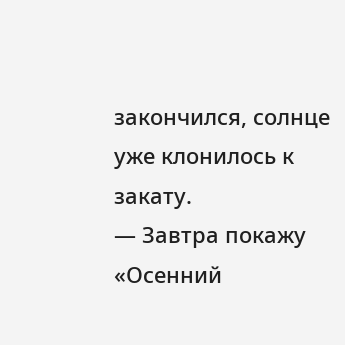закончился, солнце уже клонилось к закату.
— Завтра покажу «Осенний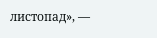листопад», —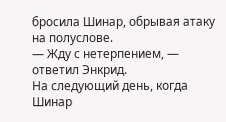бросила Шинар, обрывая атаку на полуслове.
— Жду с нетерпением, — ответил Энкрид.
На следующий день, когда Шинар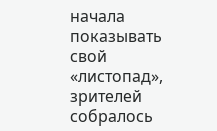начала показывать свой «листопад», зрителей собралось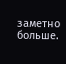заметно больше.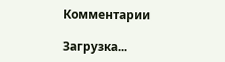Комментарии

Загрузка...